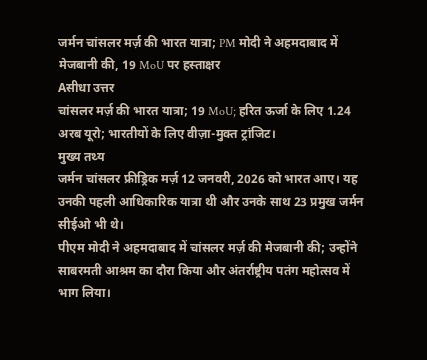जर्मन चांसलर मर्ज़ की भारत यात्रा; PM मोदी ने अहमदाबाद में मेजबानी की, 19 MoU पर हस्ताक्षर
Aसीधा उत्तर
चांसलर मर्ज़ की भारत यात्रा; 19 MoU; हरित ऊर्जा के लिए 1.24 अरब यूरो; भारतीयों के लिए वीज़ा-मुक्त ट्रांजिट।
मुख्य तथ्य
जर्मन चांसलर फ्रीड्रिक मर्ज़ 12 जनवरी, 2026 को भारत आए। यह उनकी पहली आधिकारिक यात्रा थी और उनके साथ 23 प्रमुख जर्मन सीईओ भी थे।
पीएम मोदी ने अहमदाबाद में चांसलर मर्ज़ की मेजबानी की; उन्होंने साबरमती आश्रम का दौरा किया और अंतर्राष्ट्रीय पतंग महोत्सव में भाग लिया।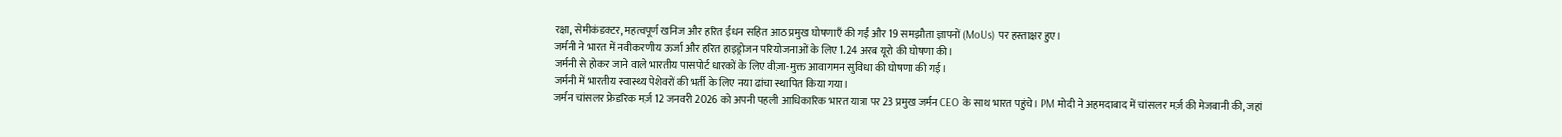रक्षा, सेमीकंडक्टर, महत्वपूर्ण खनिज और हरित ईंधन सहित आठ प्रमुख घोषणाएँ की गईं और 19 समझौता ज्ञापनों (MoUs) पर हस्ताक्षर हुए।
जर्मनी ने भारत में नवीकरणीय ऊर्जा और हरित हाइड्रोजन परियोजनाओं के लिए 1.24 अरब यूरो की घोषणा की।
जर्मनी से होकर जाने वाले भारतीय पासपोर्ट धारकों के लिए वीज़ा-मुक्त आवागमन सुविधा की घोषणा की गई।
जर्मनी में भारतीय स्वास्थ्य पेशेवरों की भर्ती के लिए नया ढांचा स्थापित किया गया।
जर्मन चांसलर फ्रेडरिक मर्ज़ 12 जनवरी 2026 को अपनी पहली आधिकारिक भारत यात्रा पर 23 प्रमुख जर्मन CEO के साथ भारत पहुंचे। PM मोदी ने अहमदाबाद में चांसलर मर्ज़ की मेजबानी की, जहां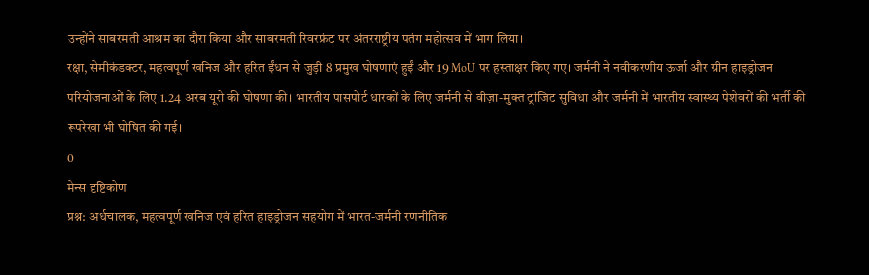उन्होंने साबरमती आश्रम का दौरा किया और साबरमती रिवरफ्रंट पर अंतरराष्ट्रीय पतंग महोत्सव में भाग लिया।
रक्षा, सेमीकंडक्टर, महत्वपूर्ण खनिज और हरित ईंधन से जुड़ी 8 प्रमुख घोषणाएं हुईं और 19 MoU पर हस्ताक्षर किए गए। जर्मनी ने नवीकरणीय ऊर्जा और ग्रीन हाइड्रोजन परियोजनाओं के लिए 1.24 अरब यूरो की घोषणा की। भारतीय पासपोर्ट धारकों के लिए जर्मनी से वीज़ा-मुक्त ट्रांजिट सुविधा और जर्मनी में भारतीय स्वास्थ्य पेशेवरों की भर्ती की रूपरेखा भी घोषित की गई।
0
मेन्स दृष्टिकोण
प्रश्न: अर्धचालक, महत्वपूर्ण खनिज एवं हरित हाइड्रोजन सहयोग में भारत-जर्मनी रणनीतिक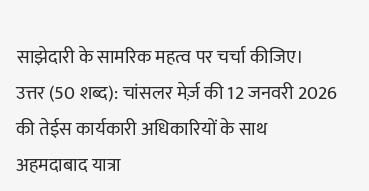साझेदारी के सामरिक महत्व पर चर्चा कीजिए।
उत्तर (50 शब्द): चांसलर मेर्ज़ की 12 जनवरी 2026 की तेईस कार्यकारी अधिकारियों के साथ अहमदाबाद यात्रा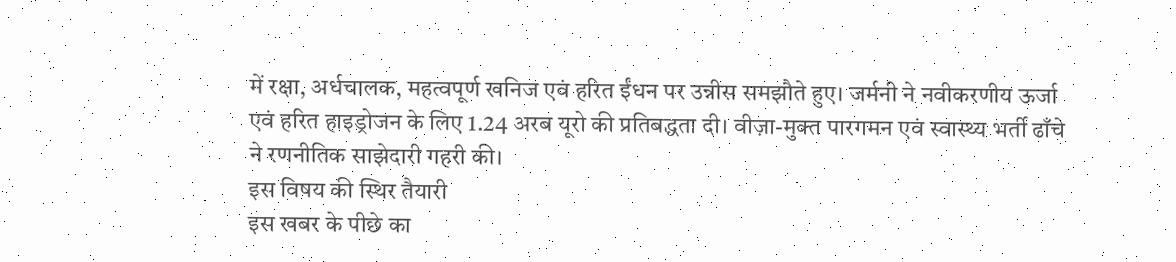में रक्षा, अर्धचालक, महत्वपूर्ण खनिज एवं हरित ईंधन पर उन्नीस समझौते हुए। जर्मनी ने नवीकरणीय ऊर्जा एवं हरित हाइड्रोजन के लिए 1.24 अरब यूरो की प्रतिबद्धता दी। वीज़ा-मुक्त पारगमन एवं स्वास्थ्य भर्ती ढाँचे ने रणनीतिक साझेदारी गहरी की।
इस विषय की स्थिर तैयारी
इस खबर के पीछे का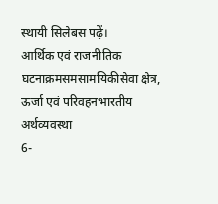स्थायी सिलेबस पढ़ें।
आर्थिक एवं राजनीतिक घटनाक्रमसमसामयिकीसेवा क्षेत्र, ऊर्जा एवं परिवहनभारतीय अर्थव्यवस्था
6-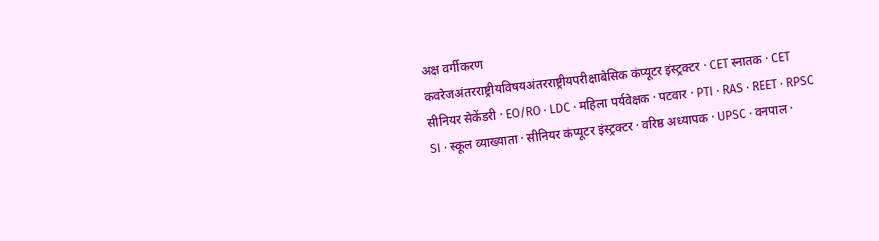अक्ष वर्गीकरण
कवरेजअंतरराष्ट्रीयविषयअंतरराष्ट्रीयपरीक्षाबेसिक कंप्यूटर इंस्ट्रक्टर · CET स्नातक · CET सीनियर सेकेंडरी · EO/RO · LDC · महिला पर्यवेक्षक · पटवार · PTI · RAS · REET · RPSC SI · स्कूल व्याख्याता · सीनियर कंप्यूटर इंस्ट्रक्टर · वरिष्ठ अध्यापक · UPSC · वनपाल ·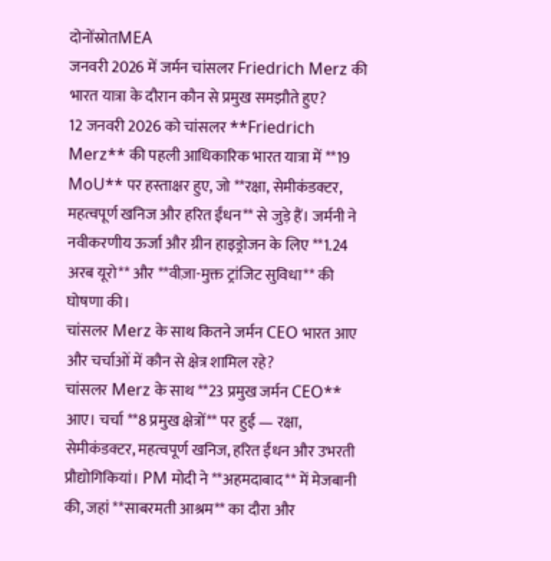दोनोंस्रोतMEA
जनवरी 2026 में जर्मन चांसलर Friedrich Merz की भारत यात्रा के दौरान कौन से प्रमुख समझौते हुए?
12 जनवरी 2026 को चांसलर **Friedrich Merz** की पहली आधिकारिक भारत यात्रा में **19 MoU** पर हस्ताक्षर हुए, जो **रक्षा, सेमीकंडक्टर, महत्वपूर्ण खनिज और हरित ईंधन** से जुड़े हैं। जर्मनी ने नवीकरणीय ऊर्जा और ग्रीन हाइड्रोजन के लिए **1.24 अरब यूरो** और **वीज़ा-मुक्त ट्रांजिट सुविधा** की घोषणा की।
चांसलर Merz के साथ कितने जर्मन CEO भारत आए और चर्चाओं में कौन से क्षेत्र शामिल रहे?
चांसलर Merz के साथ **23 प्रमुख जर्मन CEO** आए। चर्चा **8 प्रमुख क्षेत्रों** पर हुई — रक्षा, सेमीकंडक्टर, महत्वपूर्ण खनिज, हरित ईंधन और उभरती प्रौद्योगिकियां। PM मोदी ने **अहमदाबाद** में मेजबानी की, जहां **साबरमती आश्रम** का दौरा और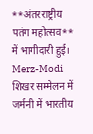**अंतरराष्ट्रीय पतंग महोत्सव** में भागीदारी हुई।
Merz-Modi शिखर सम्मेलन में जर्मनी में भारतीय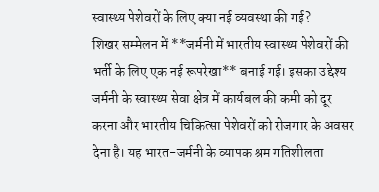स्वास्थ्य पेशेवरों के लिए क्या नई व्यवस्था की गई?
शिखर सम्मेलन में **जर्मनी में भारतीय स्वास्थ्य पेशेवरों की भर्ती के लिए एक नई रूपरेखा** बनाई गई। इसका उद्देश्य जर्मनी के स्वास्थ्य सेवा क्षेत्र में कार्यबल की कमी को दूर करना और भारतीय चिकित्सा पेशेवरों को रोजगार के अवसर देना है। यह भारत-जर्मनी के व्यापक श्रम गतिशीलता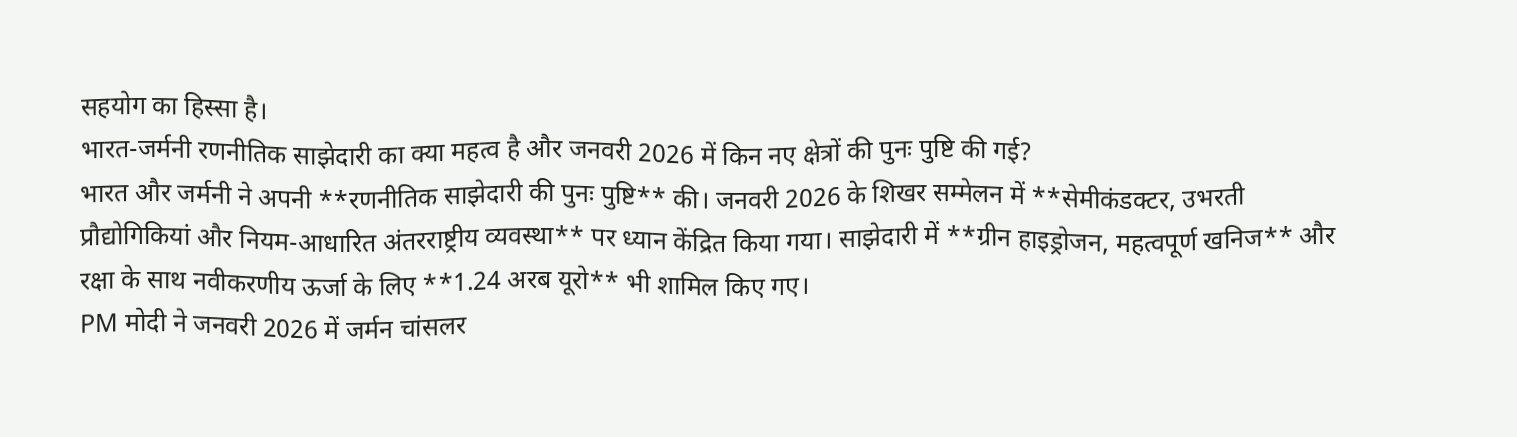सहयोग का हिस्सा है।
भारत-जर्मनी रणनीतिक साझेदारी का क्या महत्व है और जनवरी 2026 में किन नए क्षेत्रों की पुनः पुष्टि की गई?
भारत और जर्मनी ने अपनी **रणनीतिक साझेदारी की पुनः पुष्टि** की। जनवरी 2026 के शिखर सम्मेलन में **सेमीकंडक्टर, उभरती प्रौद्योगिकियां और नियम-आधारित अंतरराष्ट्रीय व्यवस्था** पर ध्यान केंद्रित किया गया। साझेदारी में **ग्रीन हाइड्रोजन, महत्वपूर्ण खनिज** और रक्षा के साथ नवीकरणीय ऊर्जा के लिए **1.24 अरब यूरो** भी शामिल किए गए।
PM मोदी ने जनवरी 2026 में जर्मन चांसलर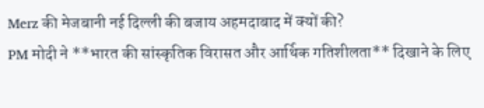Merz की मेजबानी नई दिल्ली की बजाय अहमदाबाद में क्यों की?
PM मोदी ने **भारत की सांस्कृतिक विरासत और आर्थिक गतिशीलता** दिखाने के लिए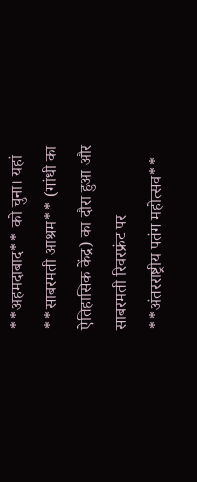**अहमदाबाद** को चुना। यहां **साबरमती आश्रम** (गांधी का ऐतिहासिक केंद्र) का दौरा हुआ और साबरमती रिवरफ्रंट पर **अंतरराष्ट्रीय पतंग महोत्सव**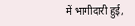में भागीदारी हुई,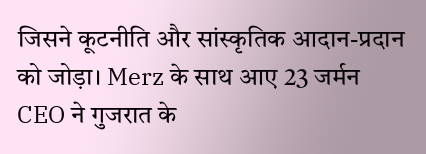जिसने कूटनीति और सांस्कृतिक आदान-प्रदान को जोड़ा। Merz के साथ आए 23 जर्मन CEO ने गुजरात के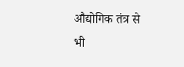औद्योगिक तंत्र से भी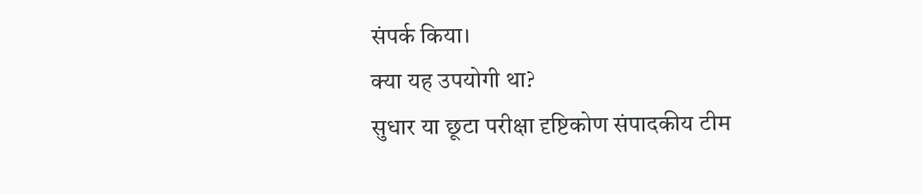संपर्क किया।
क्या यह उपयोगी था?
सुधार या छूटा परीक्षा दृष्टिकोण संपादकीय टीम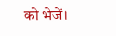को भेजें।